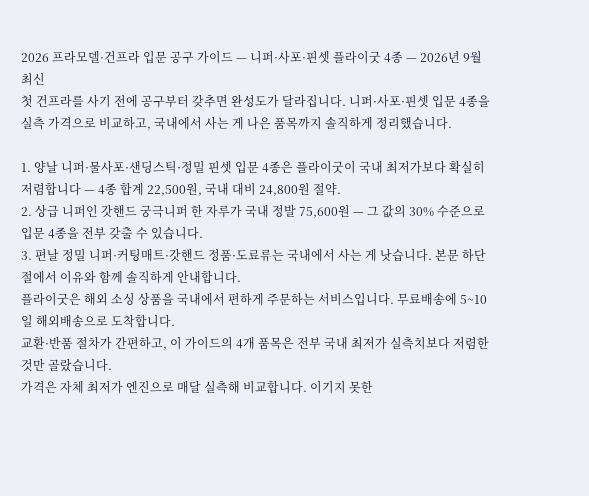2026 프라모델·건프라 입문 공구 가이드 — 니퍼·사포·핀셋 플라이굿 4종 — 2026년 9월 최신
첫 건프라를 사기 전에 공구부터 갖추면 완성도가 달라집니다. 니퍼·사포·핀셋 입문 4종을 실측 가격으로 비교하고, 국내에서 사는 게 나은 품목까지 솔직하게 정리했습니다.

1. 양날 니퍼·물사포·샌딩스틱·정밀 핀셋 입문 4종은 플라이굿이 국내 최저가보다 확실히 저렴합니다 — 4종 합계 22,500원, 국내 대비 24,800원 절약.
2. 상급 니퍼인 갓핸드 궁극니퍼 한 자루가 국내 정발 75,600원 — 그 값의 30% 수준으로 입문 4종을 전부 갖출 수 있습니다.
3. 편날 정밀 니퍼·커팅매트·갓핸드 정품·도료류는 국내에서 사는 게 낫습니다. 본문 하단 절에서 이유와 함께 솔직하게 안내합니다.
플라이굿은 해외 소싱 상품을 국내에서 편하게 주문하는 서비스입니다. 무료배송에 5~10일 해외배송으로 도착합니다.
교환·반품 절차가 간편하고, 이 가이드의 4개 품목은 전부 국내 최저가 실측치보다 저렴한 것만 골랐습니다.
가격은 자체 최저가 엔진으로 매달 실측해 비교합니다. 이기지 못한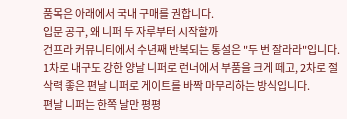품목은 아래에서 국내 구매를 권합니다.
입문 공구, 왜 니퍼 두 자루부터 시작할까
건프라 커뮤니티에서 수년째 반복되는 통설은 "두 번 잘라라"입니다. 1차로 내구도 강한 양날 니퍼로 런너에서 부품을 크게 떼고, 2차로 절삭력 좋은 편날 니퍼로 게이트를 바짝 마무리하는 방식입니다.
편날 니퍼는 한쪽 날만 평평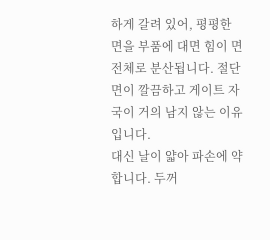하게 갈려 있어, 평평한 면을 부품에 대면 힘이 면 전체로 분산됩니다. 절단면이 깔끔하고 게이트 자국이 거의 남지 않는 이유입니다.
대신 날이 얇아 파손에 약합니다. 두꺼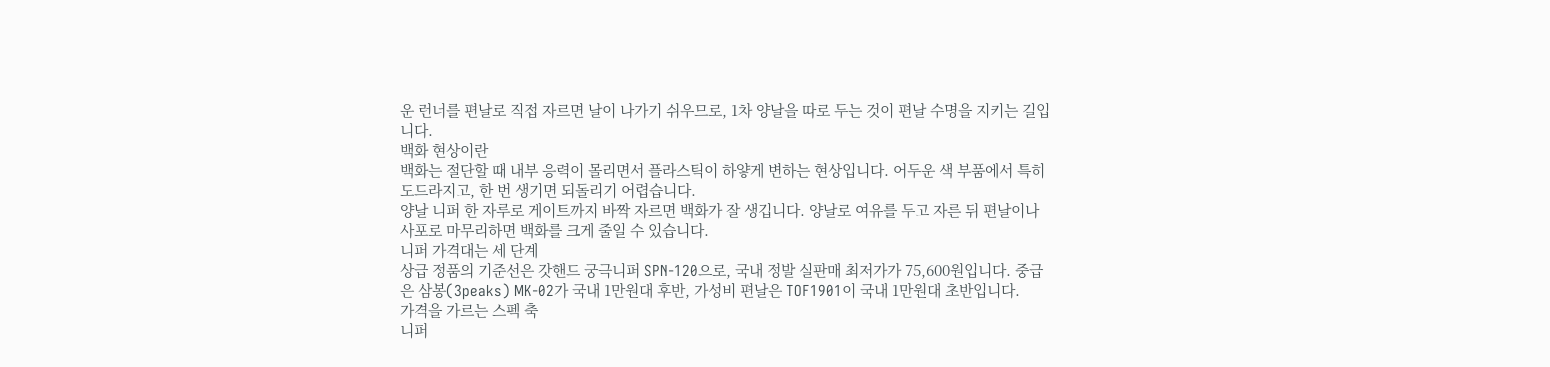운 런너를 편날로 직접 자르면 날이 나가기 쉬우므로, 1차 양날을 따로 두는 것이 편날 수명을 지키는 길입니다.
백화 현상이란
백화는 절단할 때 내부 응력이 몰리면서 플라스틱이 하얗게 변하는 현상입니다. 어두운 색 부품에서 특히 도드라지고, 한 번 생기면 되돌리기 어렵습니다.
양날 니퍼 한 자루로 게이트까지 바짝 자르면 백화가 잘 생깁니다. 양날로 여유를 두고 자른 뒤 편날이나 사포로 마무리하면 백화를 크게 줄일 수 있습니다.
니퍼 가격대는 세 단계
상급 정품의 기준선은 갓핸드 궁극니퍼 SPN-120으로, 국내 정발 실판매 최저가가 75,600원입니다. 중급은 삼봉(3peaks) MK-02가 국내 1만원대 후반, 가성비 편날은 TOF1901이 국내 1만원대 초반입니다.
가격을 가르는 스펙 축
니퍼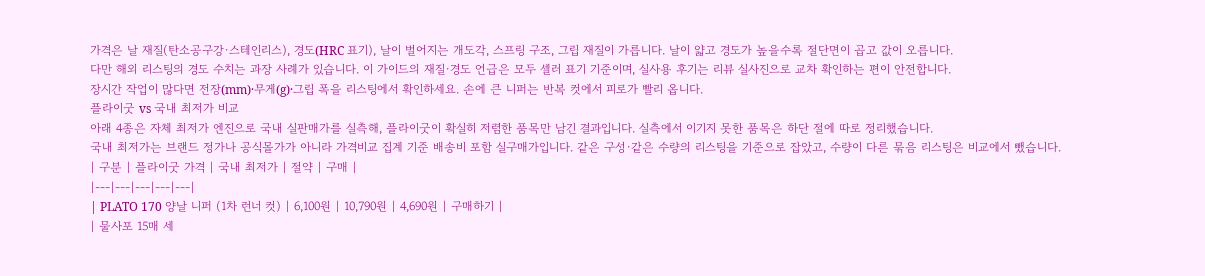가격은 날 재질(탄소공구강·스테인리스), 경도(HRC 표기), 날이 벌어지는 개도각, 스프링 구조, 그립 재질이 가릅니다. 날이 얇고 경도가 높을수록 절단면이 곱고 값이 오릅니다.
다만 해외 리스팅의 경도 수치는 과장 사례가 있습니다. 이 가이드의 재질·경도 언급은 모두 셀러 표기 기준이며, 실사용 후기는 리뷰 실사진으로 교차 확인하는 편이 안전합니다.
장시간 작업이 많다면 전장(mm)·무게(g)·그립 폭을 리스팅에서 확인하세요. 손에 큰 니퍼는 반복 컷에서 피로가 빨리 옵니다.
플라이굿 vs 국내 최저가 비교
아래 4종은 자체 최저가 엔진으로 국내 실판매가를 실측해, 플라이굿이 확실히 저렴한 품목만 남긴 결과입니다. 실측에서 이기지 못한 품목은 하단 절에 따로 정리했습니다.
국내 최저가는 브랜드 정가나 공식몰가가 아니라 가격비교 집계 기준 배송비 포함 실구매가입니다. 같은 구성·같은 수량의 리스팅을 기준으로 잡았고, 수량이 다른 묶음 리스팅은 비교에서 뺐습니다.
| 구분 | 플라이굿 가격 | 국내 최저가 | 절약 | 구매 |
|---|---|---|---|---|
| PLATO 170 양날 니퍼 (1차 런너 컷) | 6,100원 | 10,790원 | 4,690원 | 구매하기 |
| 물사포 15매 세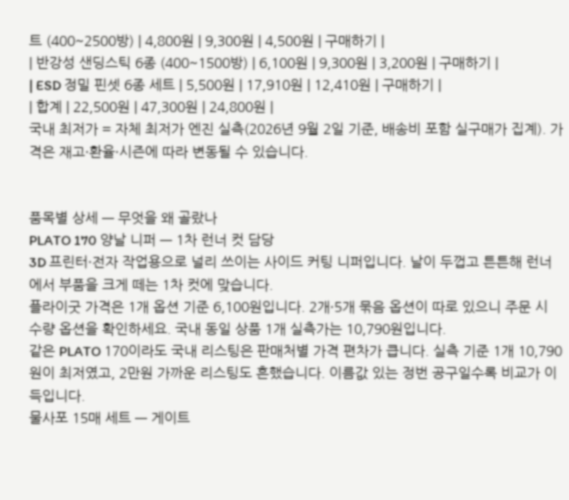트 (400~2500방) | 4,800원 | 9,300원 | 4,500원 | 구매하기 |
| 반강성 샌딩스틱 6종 (400~1500방) | 6,100원 | 9,300원 | 3,200원 | 구매하기 |
| ESD 정밀 핀셋 6종 세트 | 5,500원 | 17,910원 | 12,410원 | 구매하기 |
| 합계 | 22,500원 | 47,300원 | 24,800원 |
국내 최저가 = 자체 최저가 엔진 실측(2026년 9월 2일 기준, 배송비 포함 실구매가 집계). 가격은 재고·환율·시즌에 따라 변동될 수 있습니다.


품목별 상세 — 무엇을 왜 골랐나
PLATO 170 양날 니퍼 — 1차 런너 컷 담당
3D 프린터·전자 작업용으로 널리 쓰이는 사이드 커팅 니퍼입니다. 날이 두껍고 튼튼해 런너에서 부품을 크게 떼는 1차 컷에 맞습니다.
플라이굿 가격은 1개 옵션 기준 6,100원입니다. 2개·5개 묶음 옵션이 따로 있으니 주문 시 수량 옵션을 확인하세요. 국내 동일 상품 1개 실측가는 10,790원입니다.
같은 PLATO 170이라도 국내 리스팅은 판매처별 가격 편차가 큽니다. 실측 기준 1개 10,790원이 최저였고, 2만원 가까운 리스팅도 흔했습니다. 이름값 있는 정번 공구일수록 비교가 이득입니다.
물사포 15매 세트 — 게이트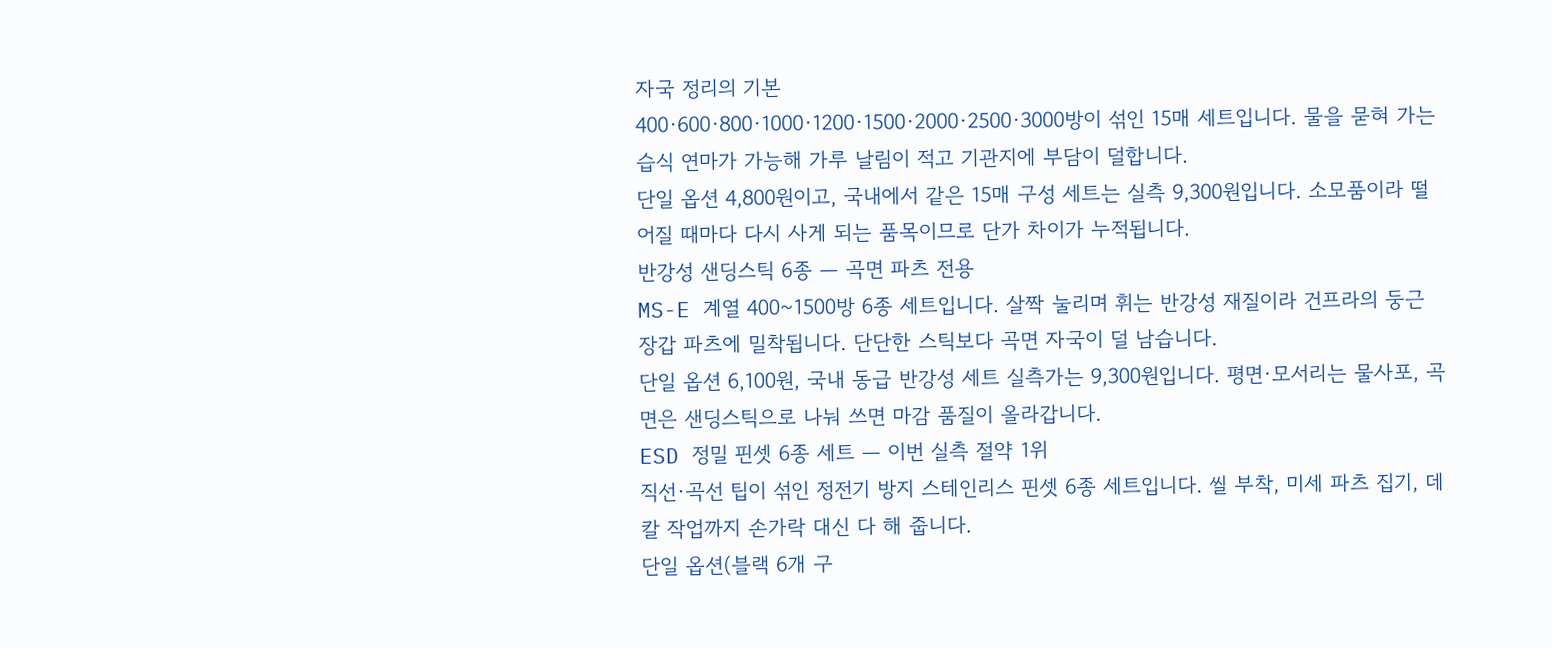자국 정리의 기본
400·600·800·1000·1200·1500·2000·2500·3000방이 섞인 15매 세트입니다. 물을 묻혀 가는 습식 연마가 가능해 가루 날림이 적고 기관지에 부담이 덜합니다.
단일 옵션 4,800원이고, 국내에서 같은 15매 구성 세트는 실측 9,300원입니다. 소모품이라 떨어질 때마다 다시 사게 되는 품목이므로 단가 차이가 누적됩니다.
반강성 샌딩스틱 6종 — 곡면 파츠 전용
MS-E 계열 400~1500방 6종 세트입니다. 살짝 눌리며 휘는 반강성 재질이라 건프라의 둥근 장갑 파츠에 밀착됩니다. 단단한 스틱보다 곡면 자국이 덜 남습니다.
단일 옵션 6,100원, 국내 동급 반강성 세트 실측가는 9,300원입니다. 평면·모서리는 물사포, 곡면은 샌딩스틱으로 나눠 쓰면 마감 품질이 올라갑니다.
ESD 정밀 핀셋 6종 세트 — 이번 실측 절약 1위
직선·곡선 팁이 섞인 정전기 방지 스테인리스 핀셋 6종 세트입니다. 씰 부착, 미세 파츠 집기, 데칼 작업까지 손가락 대신 다 해 줍니다.
단일 옵션(블랙 6개 구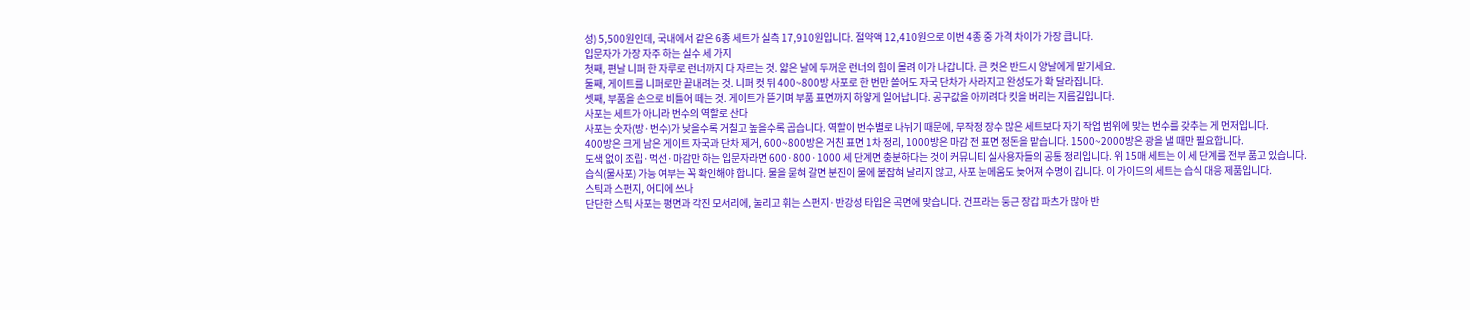성) 5,500원인데, 국내에서 같은 6종 세트가 실측 17,910원입니다. 절약액 12,410원으로 이번 4종 중 가격 차이가 가장 큽니다.
입문자가 가장 자주 하는 실수 세 가지
첫째, 편날 니퍼 한 자루로 런너까지 다 자르는 것. 얇은 날에 두꺼운 런너의 힘이 몰려 이가 나갑니다. 큰 컷은 반드시 양날에게 맡기세요.
둘째, 게이트를 니퍼로만 끝내려는 것. 니퍼 컷 뒤 400~800방 사포로 한 번만 쓸어도 자국 단차가 사라지고 완성도가 확 달라집니다.
셋째, 부품을 손으로 비틀어 떼는 것. 게이트가 뜯기며 부품 표면까지 하얗게 일어납니다. 공구값을 아끼려다 킷을 버리는 지름길입니다.
사포는 세트가 아니라 번수의 역할로 산다
사포는 숫자(방·번수)가 낮을수록 거칠고 높을수록 곱습니다. 역할이 번수별로 나뉘기 때문에, 무작정 장수 많은 세트보다 자기 작업 범위에 맞는 번수를 갖추는 게 먼저입니다.
400방은 크게 남은 게이트 자국과 단차 제거, 600~800방은 거친 표면 1차 정리, 1000방은 마감 전 표면 정돈을 맡습니다. 1500~2000방은 광을 낼 때만 필요합니다.
도색 없이 조립·먹선·마감만 하는 입문자라면 600·800·1000 세 단계면 충분하다는 것이 커뮤니티 실사용자들의 공통 정리입니다. 위 15매 세트는 이 세 단계를 전부 품고 있습니다.
습식(물사포) 가능 여부는 꼭 확인해야 합니다. 물을 묻혀 갈면 분진이 물에 붙잡혀 날리지 않고, 사포 눈메움도 늦어져 수명이 깁니다. 이 가이드의 세트는 습식 대응 제품입니다.
스틱과 스펀지, 어디에 쓰나
단단한 스틱 사포는 평면과 각진 모서리에, 눌리고 휘는 스펀지·반강성 타입은 곡면에 맞습니다. 건프라는 둥근 장갑 파츠가 많아 반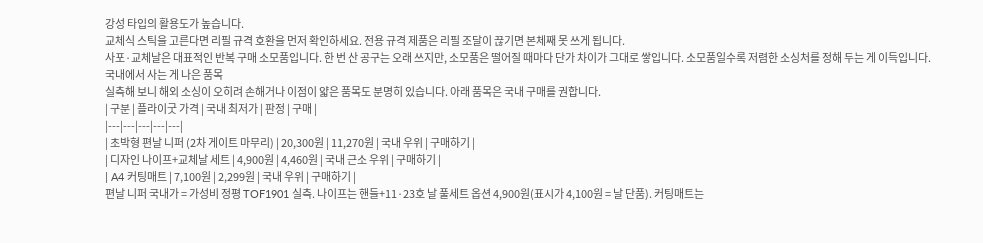강성 타입의 활용도가 높습니다.
교체식 스틱을 고른다면 리필 규격 호환을 먼저 확인하세요. 전용 규격 제품은 리필 조달이 끊기면 본체째 못 쓰게 됩니다.
사포·교체날은 대표적인 반복 구매 소모품입니다. 한 번 산 공구는 오래 쓰지만, 소모품은 떨어질 때마다 단가 차이가 그대로 쌓입니다. 소모품일수록 저렴한 소싱처를 정해 두는 게 이득입니다.
국내에서 사는 게 나은 품목
실측해 보니 해외 소싱이 오히려 손해거나 이점이 얇은 품목도 분명히 있습니다. 아래 품목은 국내 구매를 권합니다.
| 구분 | 플라이굿 가격 | 국내 최저가 | 판정 | 구매 |
|---|---|---|---|---|
| 초박형 편날 니퍼 (2차 게이트 마무리) | 20,300원 | 11,270원 | 국내 우위 | 구매하기 |
| 디자인 나이프+교체날 세트 | 4,900원 | 4,460원 | 국내 근소 우위 | 구매하기 |
| A4 커팅매트 | 7,100원 | 2,299원 | 국내 우위 | 구매하기 |
편날 니퍼 국내가 = 가성비 정평 TOF1901 실측. 나이프는 핸들+11·23호 날 풀세트 옵션 4,900원(표시가 4,100원 = 날 단품). 커팅매트는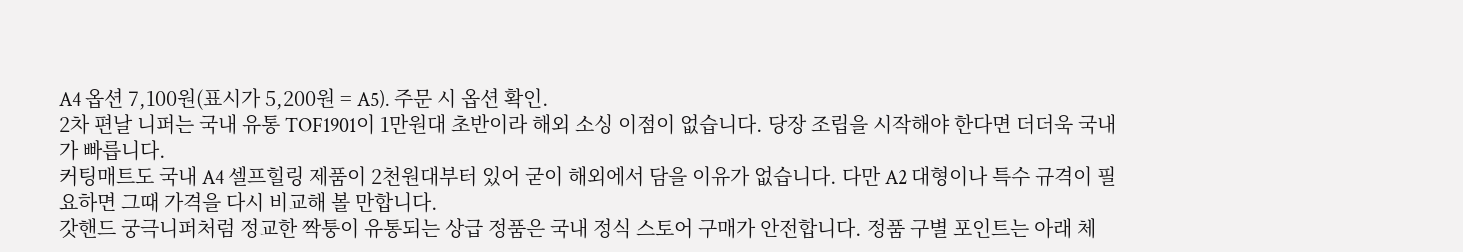A4 옵션 7,100원(표시가 5,200원 = A5). 주문 시 옵션 확인.
2차 편날 니퍼는 국내 유통 TOF1901이 1만원대 초반이라 해외 소싱 이점이 없습니다. 당장 조립을 시작해야 한다면 더더욱 국내가 빠릅니다.
커팅매트도 국내 A4 셀프힐링 제품이 2천원대부터 있어 굳이 해외에서 담을 이유가 없습니다. 다만 A2 대형이나 특수 규격이 필요하면 그때 가격을 다시 비교해 볼 만합니다.
갓핸드 궁극니퍼처럼 정교한 짝퉁이 유통되는 상급 정품은 국내 정식 스토어 구매가 안전합니다. 정품 구별 포인트는 아래 체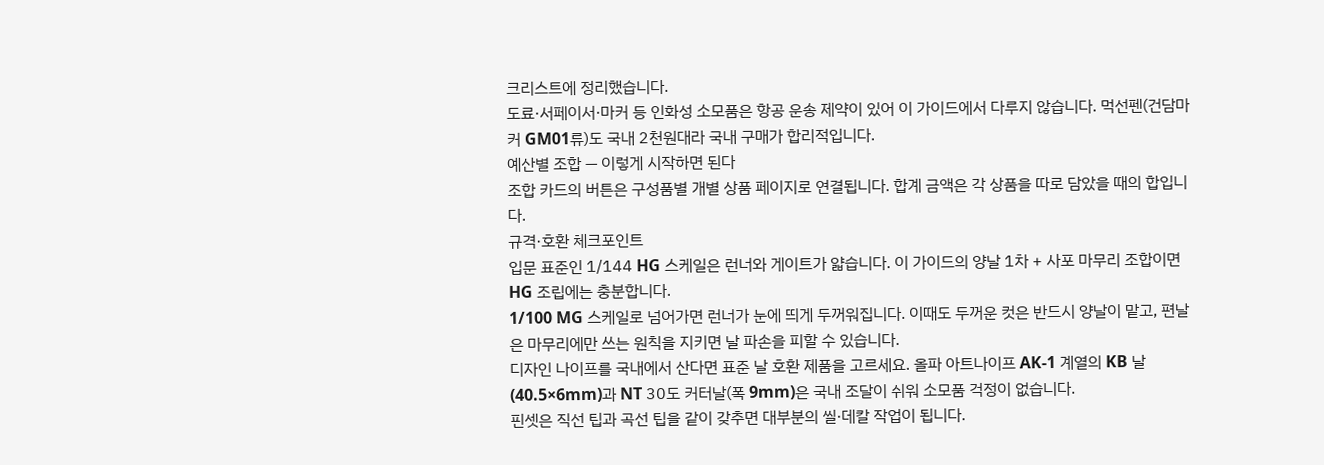크리스트에 정리했습니다.
도료·서페이서·마커 등 인화성 소모품은 항공 운송 제약이 있어 이 가이드에서 다루지 않습니다. 먹선펜(건담마커 GM01류)도 국내 2천원대라 국내 구매가 합리적입니다.
예산별 조합 — 이렇게 시작하면 된다
조합 카드의 버튼은 구성품별 개별 상품 페이지로 연결됩니다. 합계 금액은 각 상품을 따로 담았을 때의 합입니다.
규격·호환 체크포인트
입문 표준인 1/144 HG 스케일은 런너와 게이트가 얇습니다. 이 가이드의 양날 1차 + 사포 마무리 조합이면 HG 조립에는 충분합니다.
1/100 MG 스케일로 넘어가면 런너가 눈에 띄게 두꺼워집니다. 이때도 두꺼운 컷은 반드시 양날이 맡고, 편날은 마무리에만 쓰는 원칙을 지키면 날 파손을 피할 수 있습니다.
디자인 나이프를 국내에서 산다면 표준 날 호환 제품을 고르세요. 올파 아트나이프 AK-1 계열의 KB 날(40.5×6mm)과 NT 30도 커터날(폭 9mm)은 국내 조달이 쉬워 소모품 걱정이 없습니다.
핀셋은 직선 팁과 곡선 팁을 같이 갖추면 대부분의 씰·데칼 작업이 됩니다.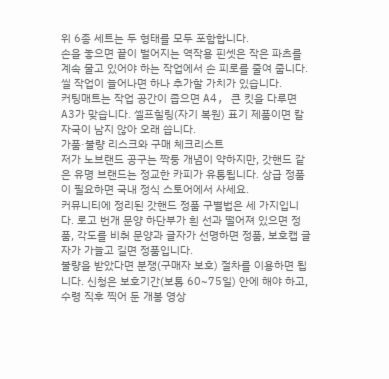위 6종 세트는 두 형태를 모두 포함합니다.
손을 놓으면 끝이 벌어지는 역작용 핀셋은 작은 파츠를 계속 물고 있어야 하는 작업에서 손 피로를 줄여 줍니다. 씰 작업이 늘어나면 하나 추가할 가치가 있습니다.
커팅매트는 작업 공간이 좁으면 A4, 큰 킷을 다루면 A3가 맞습니다. 셀프힐링(자기 복원) 표기 제품이면 칼자국이 남지 않아 오래 씁니다.
가품·불량 리스크와 구매 체크리스트
저가 노브랜드 공구는 짝퉁 개념이 약하지만, 갓핸드 같은 유명 브랜드는 정교한 카피가 유통됩니다. 상급 정품이 필요하면 국내 정식 스토어에서 사세요.
커뮤니티에 정리된 갓핸드 정품 구별법은 세 가지입니다. 로고 번개 문양 하단부가 흰 선과 떨어져 있으면 정품, 각도를 비춰 문양과 글자가 선명하면 정품, 보호캡 글자가 가늘고 길면 정품입니다.
불량을 받았다면 분쟁(구매자 보호) 절차를 이용하면 됩니다. 신청은 보호기간(보통 60~75일) 안에 해야 하고, 수령 직후 찍어 둔 개봉 영상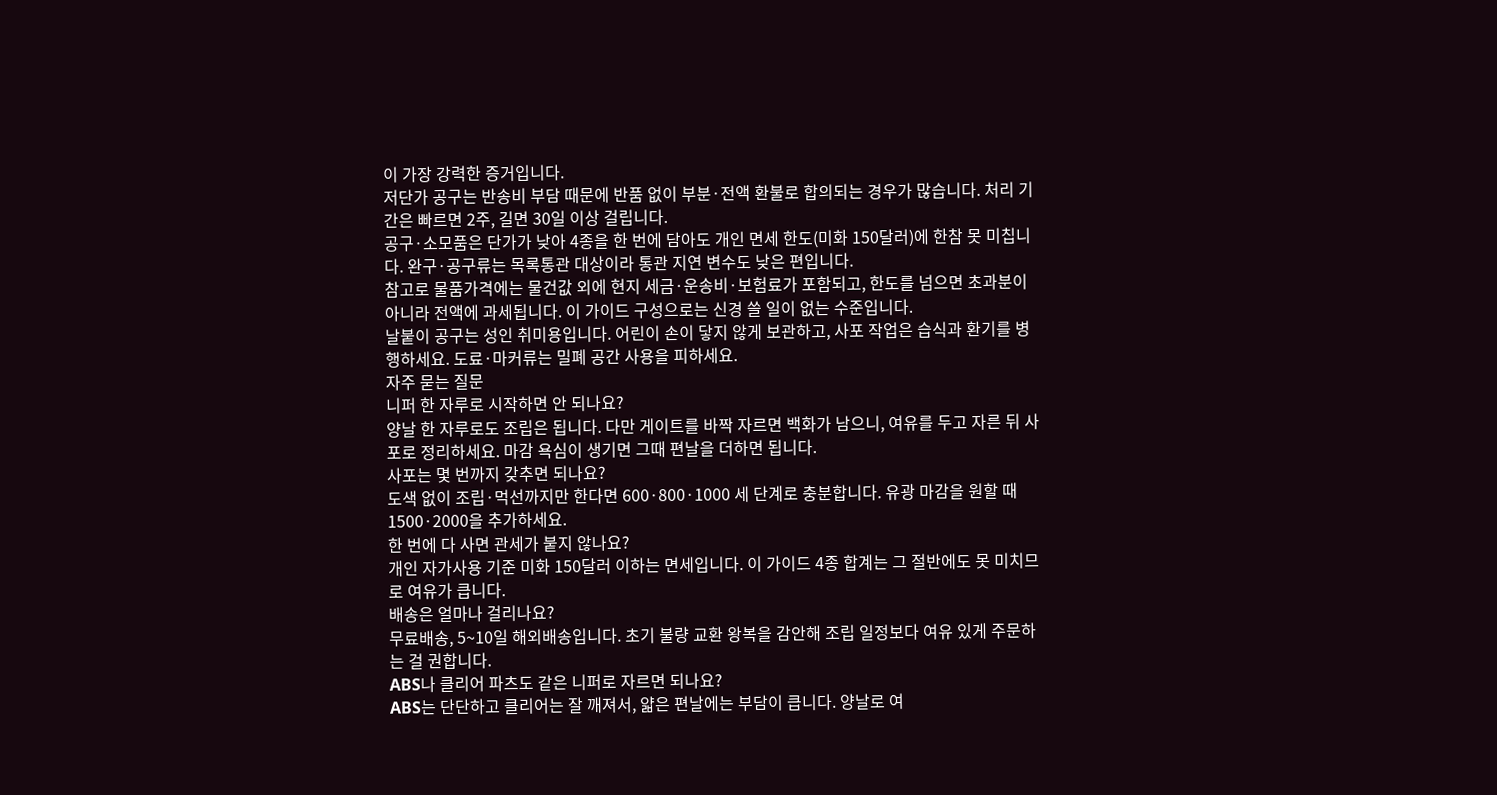이 가장 강력한 증거입니다.
저단가 공구는 반송비 부담 때문에 반품 없이 부분·전액 환불로 합의되는 경우가 많습니다. 처리 기간은 빠르면 2주, 길면 30일 이상 걸립니다.
공구·소모품은 단가가 낮아 4종을 한 번에 담아도 개인 면세 한도(미화 150달러)에 한참 못 미칩니다. 완구·공구류는 목록통관 대상이라 통관 지연 변수도 낮은 편입니다.
참고로 물품가격에는 물건값 외에 현지 세금·운송비·보험료가 포함되고, 한도를 넘으면 초과분이 아니라 전액에 과세됩니다. 이 가이드 구성으로는 신경 쓸 일이 없는 수준입니다.
날붙이 공구는 성인 취미용입니다. 어린이 손이 닿지 않게 보관하고, 사포 작업은 습식과 환기를 병행하세요. 도료·마커류는 밀폐 공간 사용을 피하세요.
자주 묻는 질문
니퍼 한 자루로 시작하면 안 되나요?
양날 한 자루로도 조립은 됩니다. 다만 게이트를 바짝 자르면 백화가 남으니, 여유를 두고 자른 뒤 사포로 정리하세요. 마감 욕심이 생기면 그때 편날을 더하면 됩니다.
사포는 몇 번까지 갖추면 되나요?
도색 없이 조립·먹선까지만 한다면 600·800·1000 세 단계로 충분합니다. 유광 마감을 원할 때 1500·2000을 추가하세요.
한 번에 다 사면 관세가 붙지 않나요?
개인 자가사용 기준 미화 150달러 이하는 면세입니다. 이 가이드 4종 합계는 그 절반에도 못 미치므로 여유가 큽니다.
배송은 얼마나 걸리나요?
무료배송, 5~10일 해외배송입니다. 초기 불량 교환 왕복을 감안해 조립 일정보다 여유 있게 주문하는 걸 권합니다.
ABS나 클리어 파츠도 같은 니퍼로 자르면 되나요?
ABS는 단단하고 클리어는 잘 깨져서, 얇은 편날에는 부담이 큽니다. 양날로 여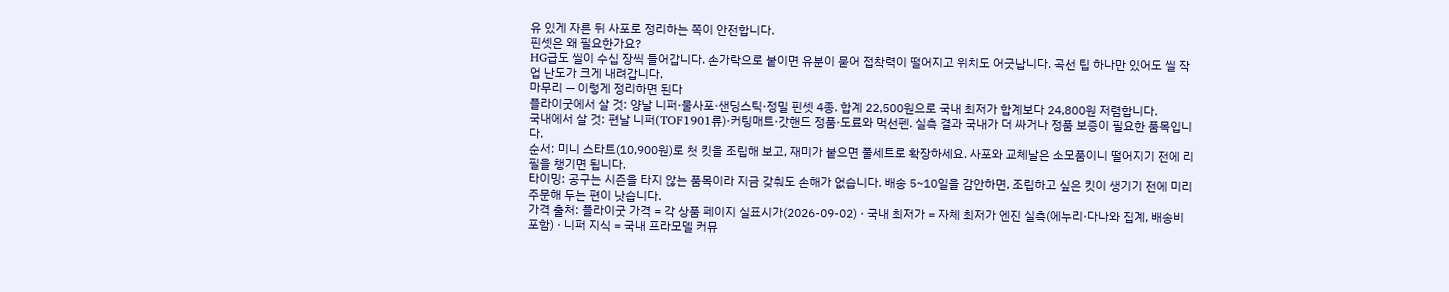유 있게 자른 뒤 사포로 정리하는 쪽이 안전합니다.
핀셋은 왜 필요한가요?
HG급도 씰이 수십 장씩 들어갑니다. 손가락으로 붙이면 유분이 묻어 접착력이 떨어지고 위치도 어긋납니다. 곡선 팁 하나만 있어도 씰 작업 난도가 크게 내려갑니다.
마무리 — 이렇게 정리하면 된다
플라이굿에서 살 것: 양날 니퍼·물사포·샌딩스틱·정밀 핀셋 4종. 합계 22,500원으로 국내 최저가 합계보다 24,800원 저렴합니다.
국내에서 살 것: 편날 니퍼(TOF1901류)·커팅매트·갓핸드 정품·도료와 먹선펜. 실측 결과 국내가 더 싸거나 정품 보증이 필요한 품목입니다.
순서: 미니 스타트(10,900원)로 첫 킷을 조립해 보고, 재미가 붙으면 풀세트로 확장하세요. 사포와 교체날은 소모품이니 떨어지기 전에 리필을 챙기면 됩니다.
타이밍: 공구는 시즌을 타지 않는 품목이라 지금 갖춰도 손해가 없습니다. 배송 5~10일을 감안하면, 조립하고 싶은 킷이 생기기 전에 미리 주문해 두는 편이 낫습니다.
가격 출처: 플라이굿 가격 = 각 상품 페이지 실표시가(2026-09-02) · 국내 최저가 = 자체 최저가 엔진 실측(에누리·다나와 집계, 배송비 포함) · 니퍼 지식 = 국내 프라모델 커뮤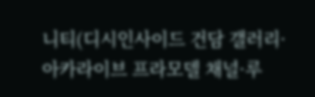니티(디시인사이드 건담 갤러리·아카라이브 프라모델 채널·루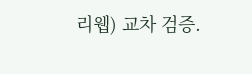리웹) 교차 검증.